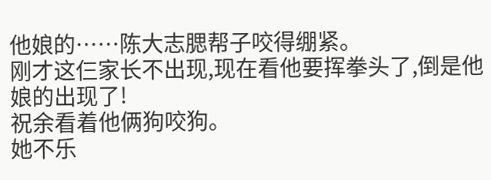他娘的……陈大志腮帮子咬得绷紧。
刚才这仨家长不出现,现在看他要挥拳头了,倒是他娘的出现了!
祝余看着他俩狗咬狗。
她不乐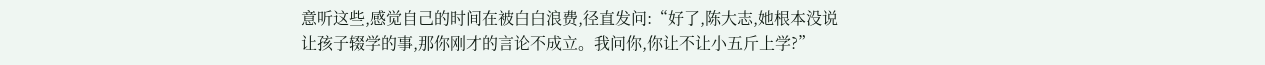意听这些,感觉自己的时间在被白白浪费,径直发问:“好了,陈大志,她根本没说让孩子辍学的事,那你刚才的言论不成立。我问你,你让不让小五斤上学?”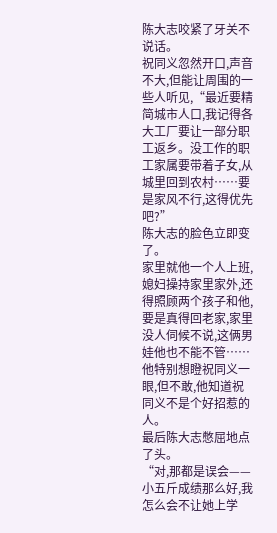陈大志咬紧了牙关不说话。
祝同义忽然开口,声音不大,但能让周围的一些人听见,“最近要精简城市人口,我记得各大工厂要让一部分职工返乡。没工作的职工家属要带着子女,从城里回到农村……要是家风不行,这得优先吧?”
陈大志的脸色立即变了。
家里就他一个人上班,媳妇操持家里家外,还得照顾两个孩子和他,要是真得回老家,家里没人伺候不说,这俩男娃他也不能不管……他特别想瞪祝同义一眼,但不敢,他知道祝同义不是个好招惹的人。
最后陈大志憋屈地点了头。
“对,那都是误会——小五斤成绩那么好,我怎么会不让她上学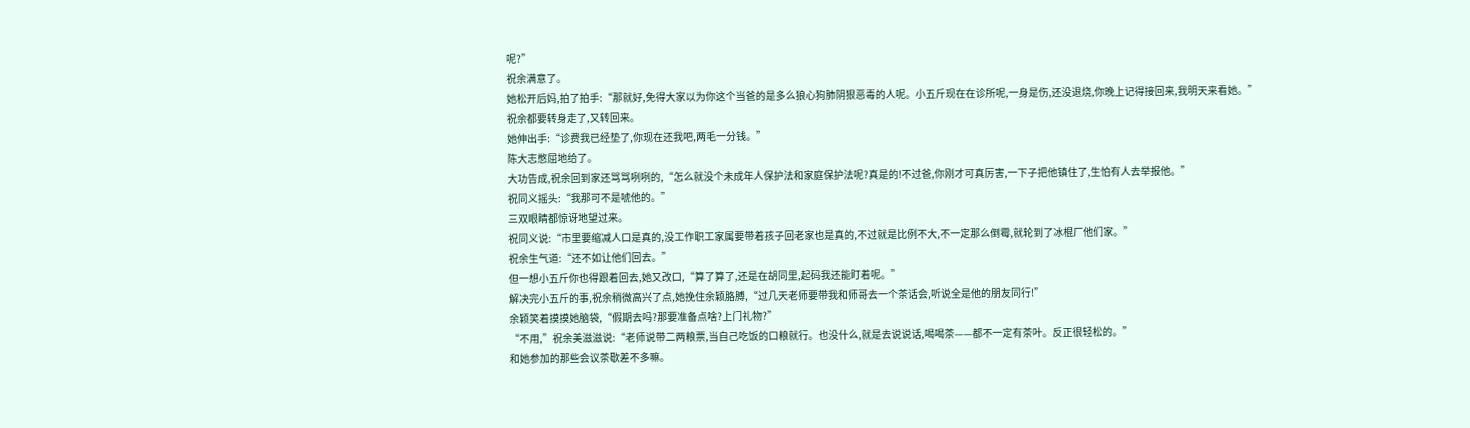呢?”
祝余满意了。
她松开后妈,拍了拍手:“那就好,免得大家以为你这个当爸的是多么狼心狗肺阴狠恶毒的人呢。小五斤现在在诊所呢,一身是伤,还没退烧,你晚上记得接回来,我明天来看她。”
祝余都要转身走了,又转回来。
她伸出手:“诊费我已经垫了,你现在还我吧,两毛一分钱。”
陈大志憋屈地给了。
大功告成,祝余回到家还骂骂咧咧的,“怎么就没个未成年人保护法和家庭保护法呢?真是的!不过爸,你刚才可真厉害,一下子把他镇住了,生怕有人去举报他。”
祝同义摇头:“我那可不是唬他的。”
三双眼睛都惊讶地望过来。
祝同义说:“市里要缩减人口是真的,没工作职工家属要带着孩子回老家也是真的,不过就是比例不大,不一定那么倒霉,就轮到了冰棍厂他们家。”
祝余生气道:“还不如让他们回去。”
但一想小五斤你也得跟着回去,她又改口,“算了算了,还是在胡同里,起码我还能盯着呢。”
解决完小五斤的事,祝余稍微高兴了点,她挽住余颖胳膊,“过几天老师要带我和师哥去一个茶话会,听说全是他的朋友同行!”
余颖笑着摸摸她脑袋,“假期去吗?那要准备点啥?上门礼物?”
“不用,”祝余美滋滋说:“老师说带二两粮票,当自己吃饭的口粮就行。也没什么,就是去说说话,喝喝茶——都不一定有茶叶。反正很轻松的。”
和她参加的那些会议茶歇差不多嘛。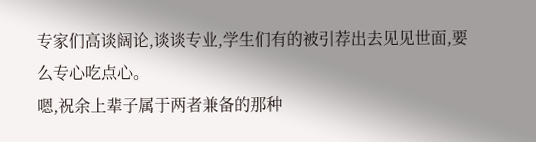专家们高谈阔论,谈谈专业,学生们有的被引荐出去见见世面,要么专心吃点心。
嗯,祝余上辈子属于两者兼备的那种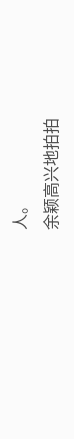人。
余颖高兴地拍拍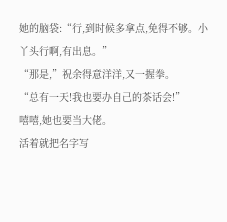她的脑袋:“行,到时候多拿点,免得不够。小丫头行啊,有出息。”
“那是,”祝余得意洋洋,又一握拳。
“总有一天!我也要办自己的茶话会!”
嘻嘻,她也要当大佬。
活着就把名字写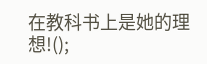在教科书上是她的理想!();